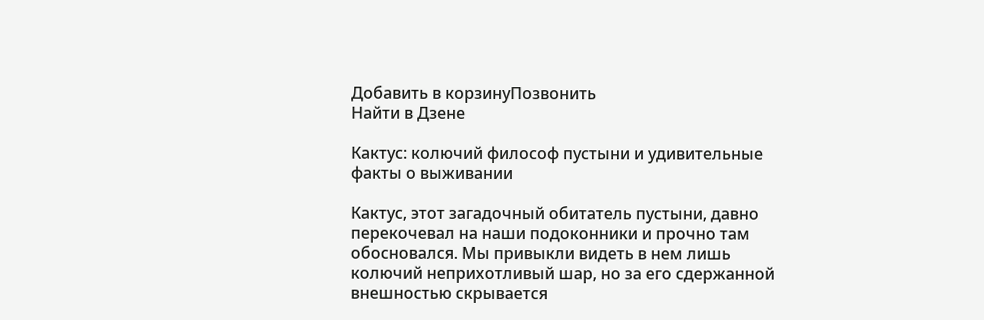Добавить в корзинуПозвонить
Найти в Дзене

Кактус: колючий философ пустыни и удивительные факты о выживании

Кактус, этот загадочный обитатель пустыни, давно перекочевал на наши подоконники и прочно там обосновался. Мы привыкли видеть в нем лишь колючий неприхотливый шар, но за его сдержанной внешностью скрывается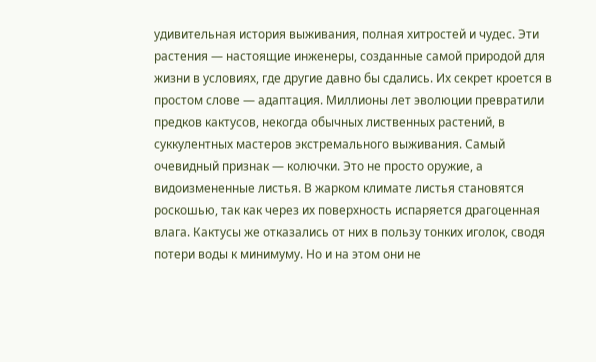удивительная история выживания, полная хитростей и чудес. Эти растения — настоящие инженеры, созданные самой природой для жизни в условиях, где другие давно бы сдались. Их секрет кроется в простом слове — адаптация. Миллионы лет эволюции превратили предков кактусов, некогда обычных лиственных растений, в суккулентных мастеров экстремального выживания. Самый очевидный признак — колючки. Это не просто оружие, а видоизмененные листья. В жарком климате листья становятся роскошью, так как через их поверхность испаряется драгоценная влага. Кактусы же отказались от них в пользу тонких иголок, сводя потери воды к минимуму. Но и на этом они не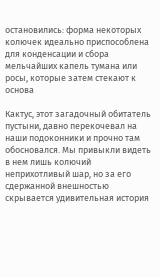остановились: форма некоторых колючек идеально приспособлена для конденсации и сбора мельчайших капель тумана или росы, которые затем стекают к основа

Кактус, этот загадочный обитатель пустыни, давно перекочевал на наши подоконники и прочно там обосновался. Мы привыкли видеть в нем лишь колючий неприхотливый шар, но за его сдержанной внешностью скрывается удивительная история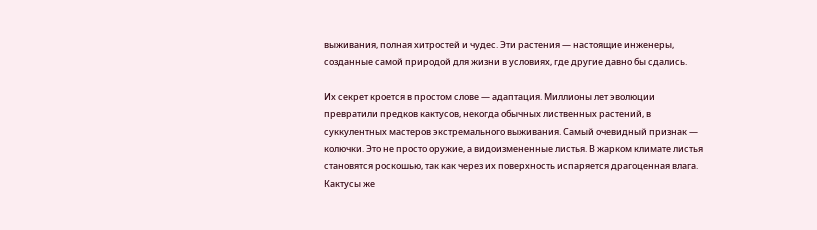выживания, полная хитростей и чудес. Эти растения — настоящие инженеры, созданные самой природой для жизни в условиях, где другие давно бы сдались.

Их секрет кроется в простом слове — адаптация. Миллионы лет эволюции превратили предков кактусов, некогда обычных лиственных растений, в суккулентных мастеров экстремального выживания. Самый очевидный признак — колючки. Это не просто оружие, а видоизмененные листья. В жарком климате листья становятся роскошью, так как через их поверхность испаряется драгоценная влага. Кактусы же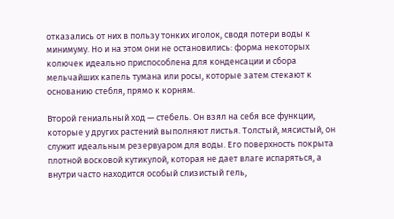отказались от них в пользу тонких иголок, сводя потери воды к минимуму. Но и на этом они не остановились: форма некоторых колючек идеально приспособлена для конденсации и сбора мельчайших капель тумана или росы, которые затем стекают к основанию стебля, прямо к корням.

Второй гениальный ход — стебель. Он взял на себя все функции, которые у других растений выполняют листья. Толстый, мясистый, он служит идеальным резервуаром для воды. Его поверхность покрыта плотной восковой кутикулой, которая не дает влаге испаряться, а внутри часто находится особый слизистый гель,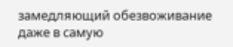замедляющий обезвоживание даже в самую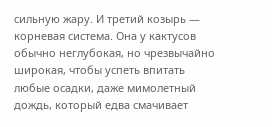сильную жару. И третий козырь — корневая система. Она у кактусов обычно неглубокая, но чрезвычайно широкая, чтобы успеть впитать любые осадки, даже мимолетный дождь, который едва смачивает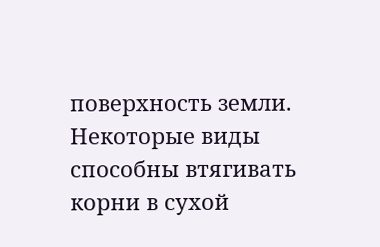поверхность земли. Некоторые виды способны втягивать корни в сухой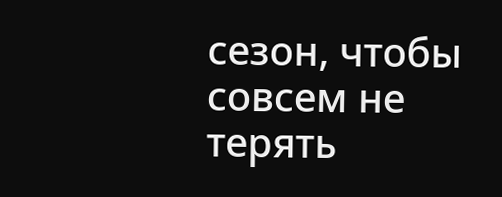сезон, чтобы совсем не терять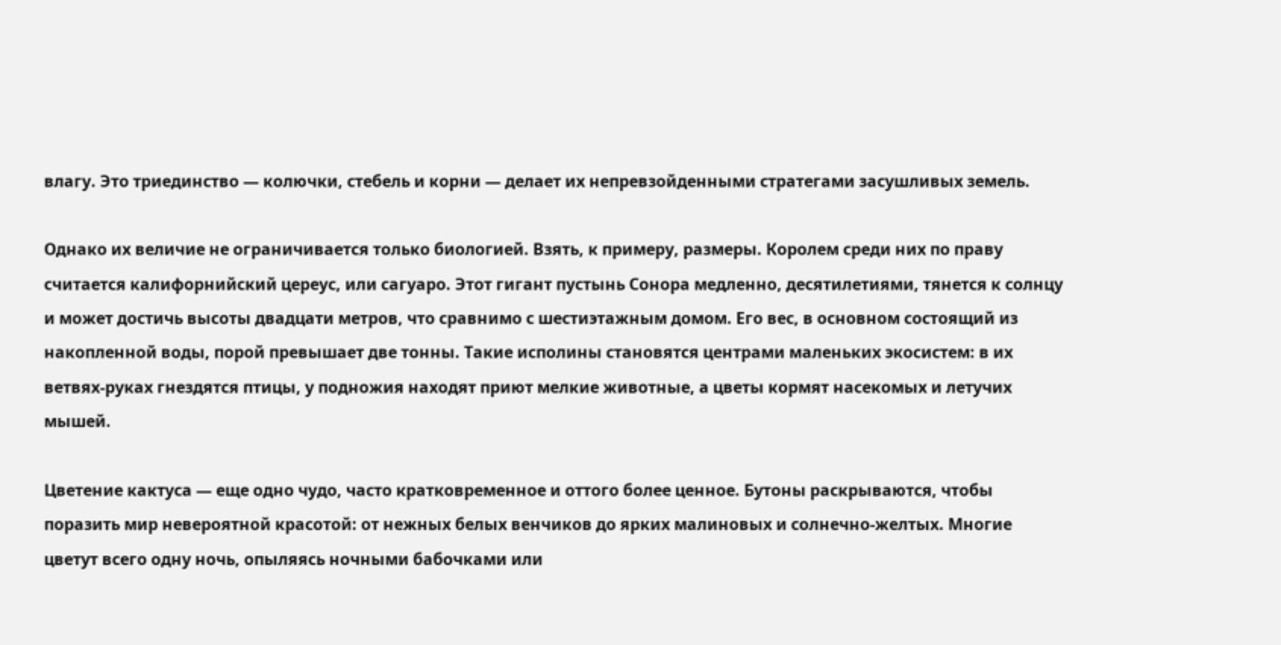влагу. Это триединство — колючки, стебель и корни — делает их непревзойденными стратегами засушливых земель.

Однако их величие не ограничивается только биологией. Взять, к примеру, размеры. Королем среди них по праву считается калифорнийский цереус, или сагуаро. Этот гигант пустынь Сонора медленно, десятилетиями, тянется к солнцу и может достичь высоты двадцати метров, что сравнимо с шестиэтажным домом. Его вес, в основном состоящий из накопленной воды, порой превышает две тонны. Такие исполины становятся центрами маленьких экосистем: в их ветвях-руках гнездятся птицы, у подножия находят приют мелкие животные, а цветы кормят насекомых и летучих мышей.

Цветение кактуса — еще одно чудо, часто кратковременное и оттого более ценное. Бутоны раскрываются, чтобы поразить мир невероятной красотой: от нежных белых венчиков до ярких малиновых и солнечно-желтых. Многие цветут всего одну ночь, опыляясь ночными бабочками или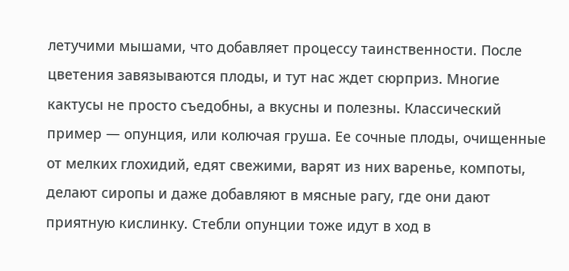летучими мышами, что добавляет процессу таинственности. После цветения завязываются плоды, и тут нас ждет сюрприз. Многие кактусы не просто съедобны, а вкусны и полезны. Классический пример — опунция, или колючая груша. Ее сочные плоды, очищенные от мелких глохидий, едят свежими, варят из них варенье, компоты, делают сиропы и даже добавляют в мясные рагу, где они дают приятную кислинку. Стебли опунции тоже идут в ход в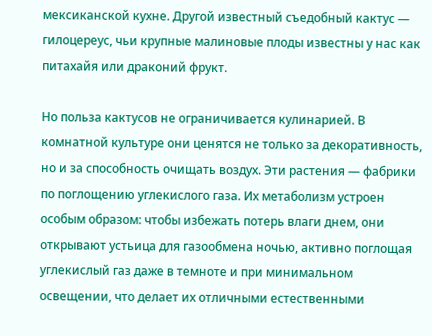мексиканской кухне. Другой известный съедобный кактус — гилоцереус, чьи крупные малиновые плоды известны у нас как питахайя или драконий фрукт.

Но польза кактусов не ограничивается кулинарией. В комнатной культуре они ценятся не только за декоративность, но и за способность очищать воздух. Эти растения — фабрики по поглощению углекислого газа. Их метаболизм устроен особым образом: чтобы избежать потерь влаги днем, они открывают устьица для газообмена ночью, активно поглощая углекислый газ даже в темноте и при минимальном освещении, что делает их отличными естественными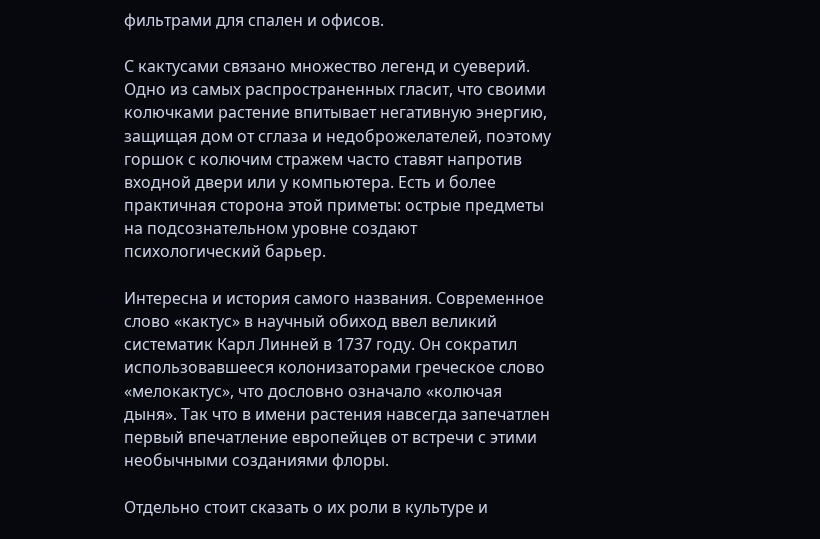фильтрами для спален и офисов.

С кактусами связано множество легенд и суеверий. Одно из самых распространенных гласит, что своими колючками растение впитывает негативную энергию, защищая дом от сглаза и недоброжелателей, поэтому горшок с колючим стражем часто ставят напротив входной двери или у компьютера. Есть и более практичная сторона этой приметы: острые предметы на подсознательном уровне создают психологический барьер.

Интересна и история самого названия. Современное слово «кактус» в научный обиход ввел великий систематик Карл Линней в 1737 году. Он сократил использовавшееся колонизаторами греческое слово «мелокактус», что дословно означало «колючая дыня». Так что в имени растения навсегда запечатлен первый впечатление европейцев от встречи с этими необычными созданиями флоры.

Отдельно стоит сказать о их роли в культуре и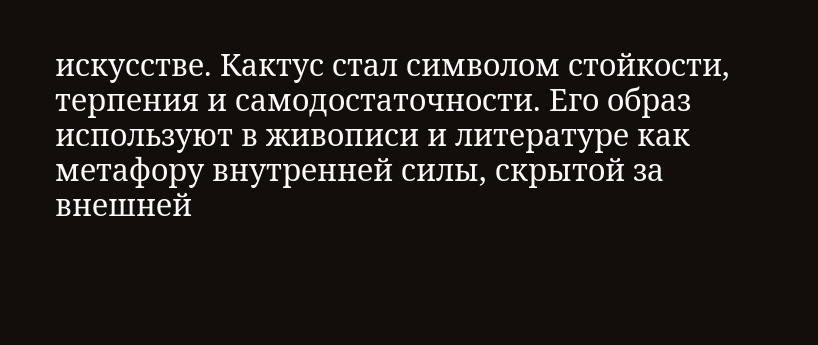искусстве. Кактус стал символом стойкости, терпения и самодостаточности. Его образ используют в живописи и литературе как метафору внутренней силы, скрытой за внешней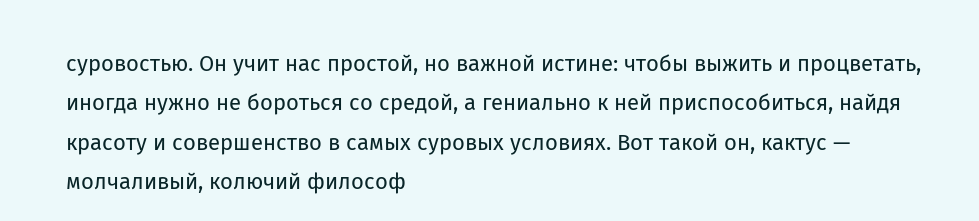суровостью. Он учит нас простой, но важной истине: чтобы выжить и процветать, иногда нужно не бороться со средой, а гениально к ней приспособиться, найдя красоту и совершенство в самых суровых условиях. Вот такой он, кактус — молчаливый, колючий философ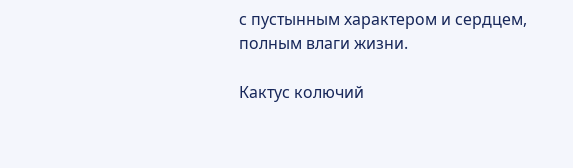с пустынным характером и сердцем, полным влаги жизни.

Кактус колючий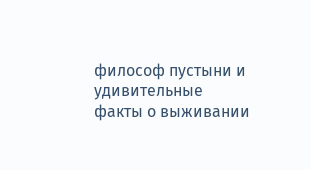философ пустыни и удивительные факты о выживании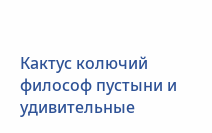Кактус колючий философ пустыни и удивительные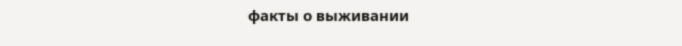факты о выживании